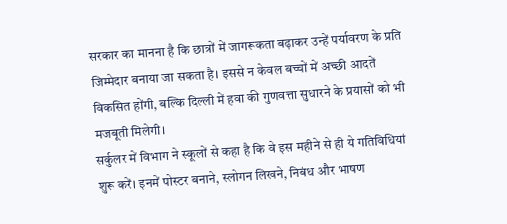सरकार का मानना है कि छात्रों में जागरूकता बढ़ाकर उन्हें पर्यावरण के प्रति जिम्मेदार बनाया जा सकता है। इससे न केवल बच्चों में अच्छी आदतें विकसित होंगी, बल्कि दिल्ली में हवा की गुणवत्ता सुधारने के प्रयासों को भी मजबूती मिलेगी।
सर्कुलर में विभाग ने स्कूलों से कहा है कि वे इस महीने से ही ये गतिविधियां शुरू करें। इनमें पोस्टर बनाने, स्लोगन लिखने, निबंध और भाषण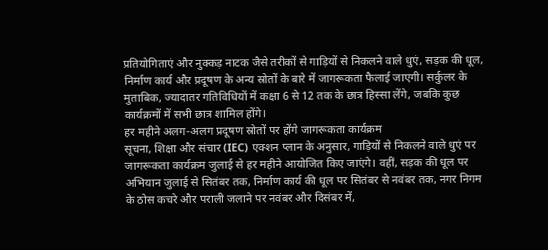प्रतियोगिताएं और नुक्कड़ नाटक जैसे तरीकों से गाड़ियों से निकलने वाले धुएं, सड़क की धूल, निर्माण कार्य और प्रदूषण के अन्य स्रोतों के बारे में जागरूकता फैलाई जाएगी। सर्कुलर के मुताबिक, ज्यादातर गतिविधियों में कक्षा 6 से 12 तक के छात्र हिस्सा लेंगे, जबकि कुछ कार्यक्रमों में सभी छात्र शामिल होंगे।
हर महीने अलग-अलग प्रदूषण स्रोतों पर होंगे जागरूकता कार्यक्रम
सूचना, शिक्षा और संचार (IEC) एक्शन प्लान के अनुसार, गाड़ियों से निकलने वाले धुएं पर जागरूकता कार्यक्रम जुलाई से हर महीने आयोजित किए जाएंगे। वहीं, सड़क की धूल पर अभियान जुलाई से सितंबर तक, निर्माण कार्य की धूल पर सितंबर से नवंबर तक, नगर निगम के ठोस कचरे और पराली जलाने पर नवंबर और दिसंबर में,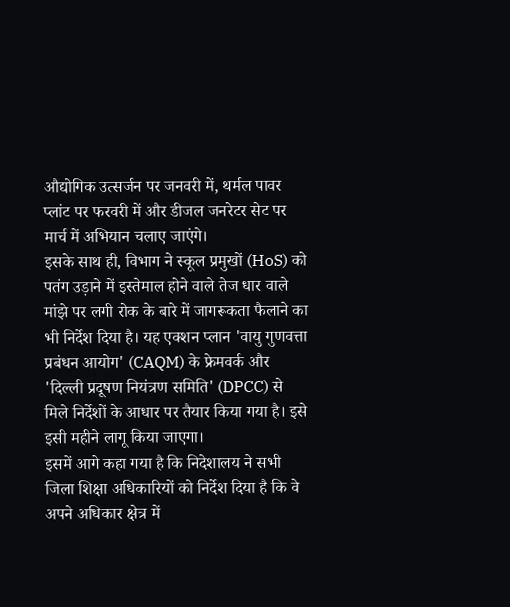औद्योगिक उत्सर्जन पर जनवरी में, थर्मल पावर प्लांट पर फरवरी में और डीजल जनरेटर सेट पर मार्च में अभियान चलाए जाएंगे।
इसके साथ ही, विभाग ने स्कूल प्रमुखों (HoS) को पतंग उड़ाने में इस्तेमाल होने वाले तेज धार वाले मांझे पर लगी रोक के बारे में जागरूकता फैलाने का भी निर्देश दिया है। यह एक्शन प्लान 'वायु गुणवत्ता प्रबंधन आयोग' (CAQM) के फ्रेमवर्क और 'दिल्ली प्रदूषण नियंत्रण समिति' (DPCC) से मिले निर्देशों के आधार पर तैयार किया गया है। इसे इसी महीने लागू किया जाएगा।
इसमें आगे कहा गया है कि निदेशालय ने सभी जिला शिक्षा अधिकारियों को निर्देश दिया है कि वे अपने अधिकार क्षेत्र में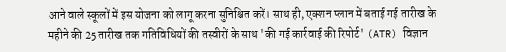आने वाले स्कूलों में इस योजना को लागू करना सुनिश्चित करें। साथ ही, एक्शन प्लान में बताई गई तारीख के महीने की 25 तारीख तक गतिविधियों की तस्वीरों के साथ 'की गई कार्रवाई की रिपोर्ट' (ATR) विज्ञान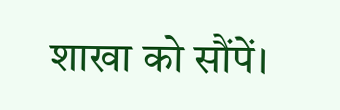शाखा को सौंपें।